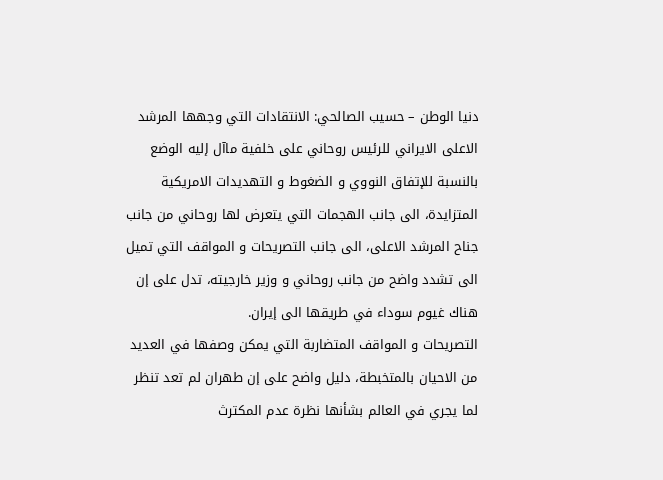دنيا الوطن – حسيب الصالحي: الانتقادات التي وجهها المرشد الاعلى الايراني للرئيس روحاني على خلفية ماآل إليه الوضع بالنسبة للإتفاق النووي و الضغوط و التهديدات الامريکية المتزايدة، الى جانب الهجمات التي يتعرض لها روحاني من جانب جناح المرشد الاعلى، الى جانب التصريحات و المواقف التي تميل الى تشدد واضح من جانب روحاني و وزير خارجيته، تدل على إن هناك غيوم سوداء في طريقها الى إيران.
التصريحات و المواقف المتضاربة التي يمکن وصفها في العديد من الاحيان بالمتخبطة، دليل واضح على إن طهران لم تعد تنظر لما يجري في العالم بشأنها نظرة عدم المکترث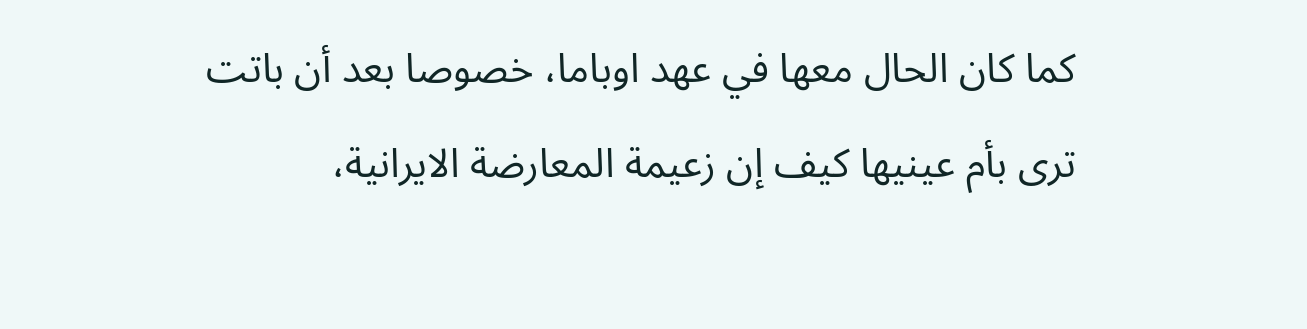کما کان الحال معها في عهد اوباما، خصوصا بعد أن باتت ترى بأم عينيها کيف إن زعيمة المعارضة الايرانية،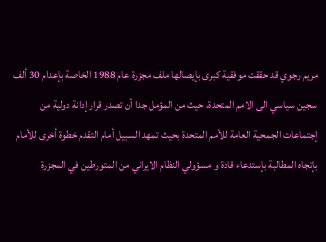مريم رجوي قد حققت موفقية کبرى بإيصالها ملف مجزرة عام 1988 الخاصة بإعدام 30 ألف سجين سياسي الى الامم المتحدة، حيث من المؤمل جدا أن تصدر قرار إدانة دولية من إجتماعات الجمحية العامة للأمم المتحدة بحيث تمهد السبيل أمام التقدم خطوة أخرى للأمام بإتجاه المطالبة بإستدعاء قادة و مسؤولي النظام الايراني من المتورطين في المجزرة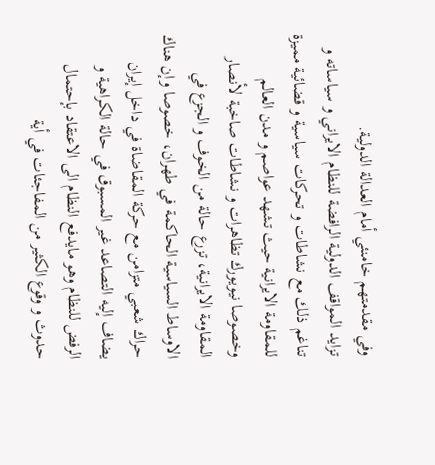وفي مقدمتهم خامنئي أمام العدالة الدولية.
تزايد المواقف الدولية الرافضة للنظام الايراني و سياساته و تناغم ذلك مع نشاطات و تحرکات سياسية و قضائية مميزة للمقاومة الايرانية حيث تشهد عواصم و مدن العالم وخصوصا نيويورك تظاهرات و نشاطات صاخبة لأنصار المقاومة الايرانية، تزرع حالة من الخوف و الجزع في الاوساط السياسية الحاکمة في طهران، خصوصا وإن هناك حراك شعبي متزامن مع حرکة المقاضاة في داخل إيران يضاف إليه التصاعد غير المسبوق في حالة الکراهية و الرفض للنظام وهو مايدفع النظام الى الاعتقاد بإحتمال حدوث و وقوع الکثير من المفاجئات في أية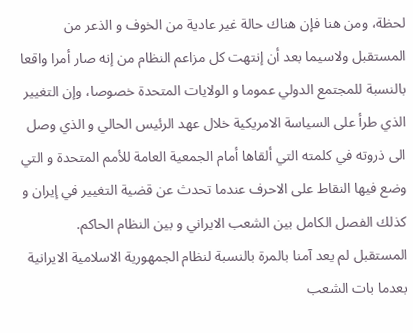لحظة، ومن هنا فإن هناك حالة غير عادية من الخوف و الذعر من المستقبل ولاسيما بعد أن إنتهت کل مزاعم النظام من إنه صار أمرا واقعا بالنسبة للمجتمع الدولي عموما و الولايات المتحدة خصوصا، وإن التغيير الذي طرأ على السياسة الامريکية خلال عهد الرئيس الحالي و الذي وصل الى ذروته في کلمته التي ألقاها أمام الجمعية العامة للأمم المتحدة و التي وضع فيها النقاط على الاحرف عندما تحدث عن قضية التغيير في إيران و کذلك الفصل الکامل بين الشعب الايراني و بين النظام الحاکم.
المستقبل لم يعد آمنا بالمرة بالنسبة لنظام الجمهورية الاسلامية الايرانية بعدما بات الشعب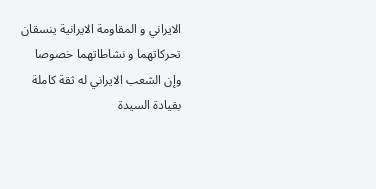الايراني و المقاومة الايرانية ينسقان تحرکاتهما و نشاطاتهما خصوصا وإن الشعب الايراني له ثقة کاملة بقيادة السيدة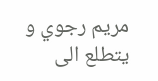مريم رجوي و يتطلع الى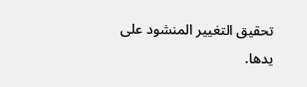تحقيق التغيير المنشود على يدها.